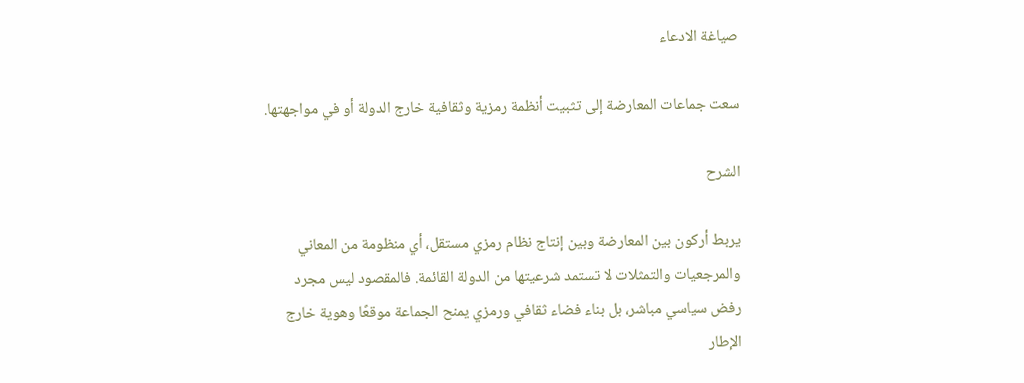صياغة الادعاء

سعت جماعات المعارضة إلى تثبيت أنظمة رمزية وثقافية خارج الدولة أو في مواجهتها.

الشرح

يربط أركون بين المعارضة وبين إنتاج نظام رمزي مستقل، أي منظومة من المعاني والمرجعيات والتمثلات لا تستمد شرعيتها من الدولة القائمة. فالمقصود ليس مجرد رفض سياسي مباشر، بل بناء فضاء ثقافي ورمزي يمنح الجماعة موقعًا وهوية خارج الإطار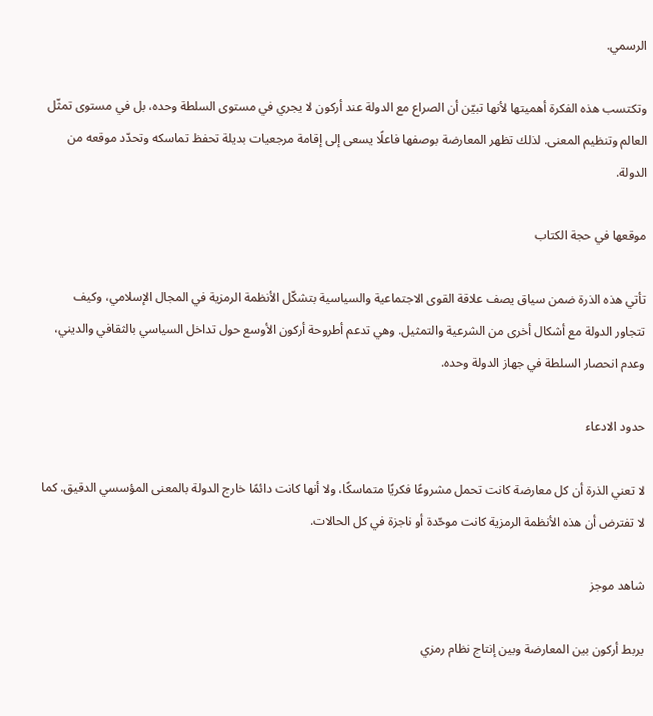الرسمي.

وتكتسب هذه الفكرة أهميتها لأنها تبيّن أن الصراع مع الدولة عند أركون لا يجري في مستوى السلطة وحده، بل في مستوى تمثّل العالم وتنظيم المعنى. لذلك تظهر المعارضة بوصفها فاعلًا يسعى إلى إقامة مرجعيات بديلة تحفظ تماسكه وتحدّد موقعه من الدولة.

موقعها في حجة الكتاب

تأتي هذه الذرة ضمن سياق يصف علاقة القوى الاجتماعية والسياسية بتشكّل الأنظمة الرمزية في المجال الإسلامي، وكيف تتجاور الدولة مع أشكال أخرى من الشرعية والتمثيل. وهي تدعم أطروحة أركون الأوسع حول تداخل السياسي بالثقافي والديني، وعدم انحصار السلطة في جهاز الدولة وحده.

حدود الادعاء

لا تعني الذرة أن كل معارضة كانت تحمل مشروعًا فكريًا متماسكًا، ولا أنها كانت دائمًا خارج الدولة بالمعنى المؤسسي الدقيق. كما لا تفترض أن هذه الأنظمة الرمزية كانت موحّدة أو ناجزة في كل الحالات.

شاهد موجز

يربط أركون بين المعارضة وبين إنتاج نظام رمزي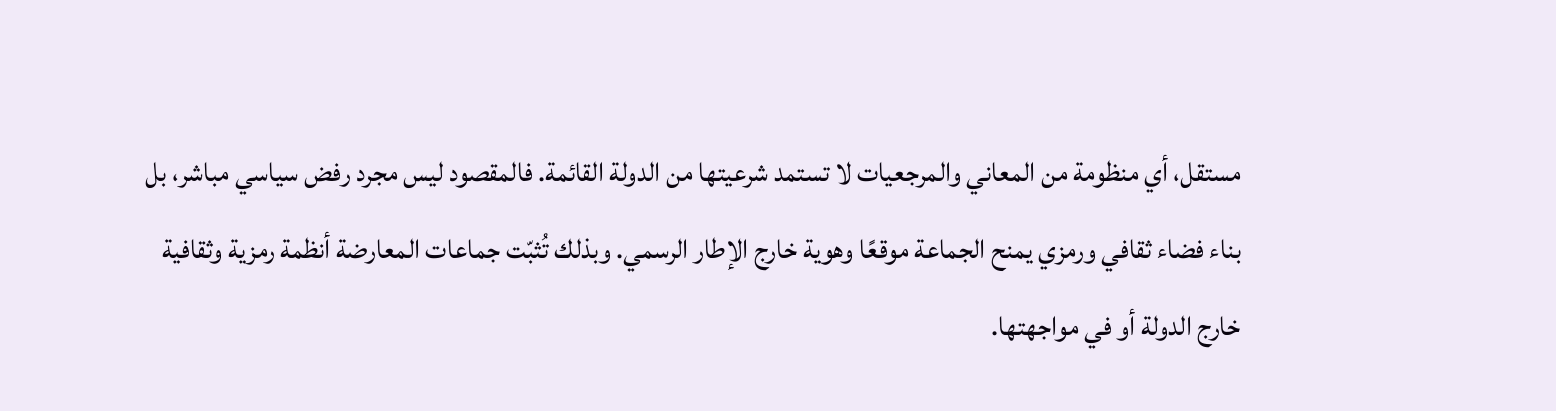مستقل، أي منظومة من المعاني والمرجعيات لا تستمد شرعيتها من الدولة القائمة. فالمقصود ليس مجرد رفض سياسي مباشر، بل بناء فضاء ثقافي ورمزي يمنح الجماعة موقعًا وهوية خارج الإطار الرسمي. وبذلك تُثبّت جماعات المعارضة أنظمة رمزية وثقافية خارج الدولة أو في مواجهتها.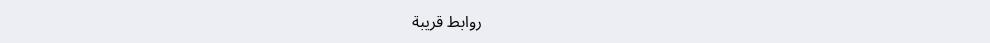روابط قريبة